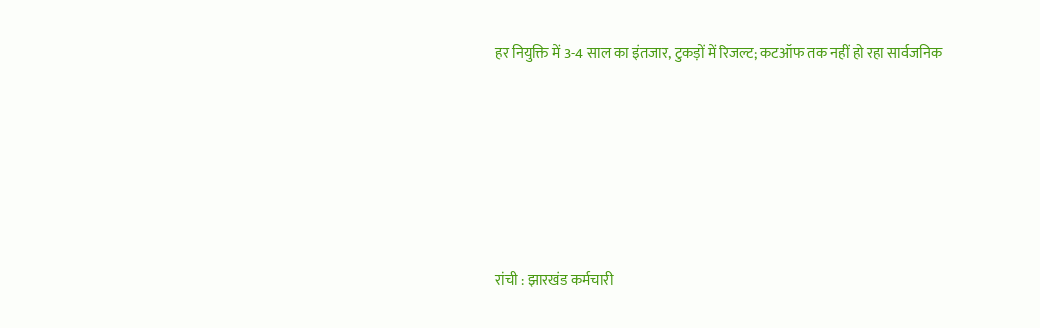हर नियुक्ति में 3-4 साल का इंतजार, टुकड़ों में रिजल्ट; कटऑफ तक नहीं हो रहा सार्वजनिक






रांची : झारखंड कर्मचारी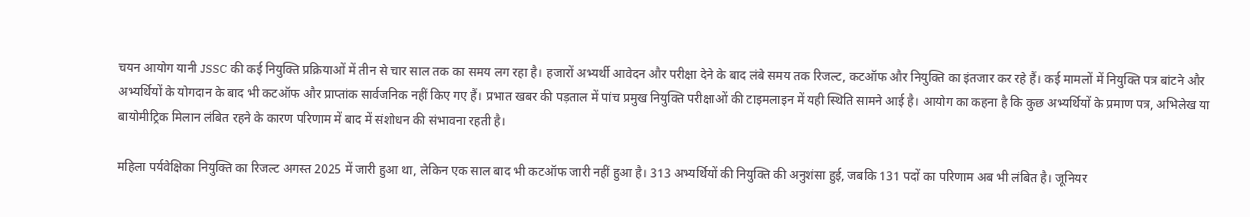चयन आयोग यानी JSSC की कई नियुक्ति प्रक्रियाओं में तीन से चार साल तक का समय लग रहा है। हजारों अभ्यर्थी आवेदन और परीक्षा देने के बाद लंबे समय तक रिजल्ट, कटऑफ और नियुक्ति का इंतजार कर रहे हैं। कई मामलों में नियुक्ति पत्र बांटने और अभ्यर्थियों के योगदान के बाद भी कटऑफ और प्राप्तांक सार्वजनिक नहीं किए गए हैं। प्रभात खबर की पड़ताल में पांच प्रमुख नियुक्ति परीक्षाओं की टाइमलाइन में यही स्थिति सामने आई है। आयोग का कहना है कि कुछ अभ्यर्थियों के प्रमाण पत्र, अभिलेख या बायोमीट्रिक मिलान लंबित रहने के कारण परिणाम में बाद में संशोधन की संभावना रहती है।

महिला पर्यवेक्षिका नियुक्ति का रिजल्ट अगस्त 2025 में जारी हुआ था, लेकिन एक साल बाद भी कटऑफ जारी नहीं हुआ है। 313 अभ्यर्थियों की नियुक्ति की अनुशंसा हुई, जबकि 131 पदों का परिणाम अब भी लंबित है। जूनियर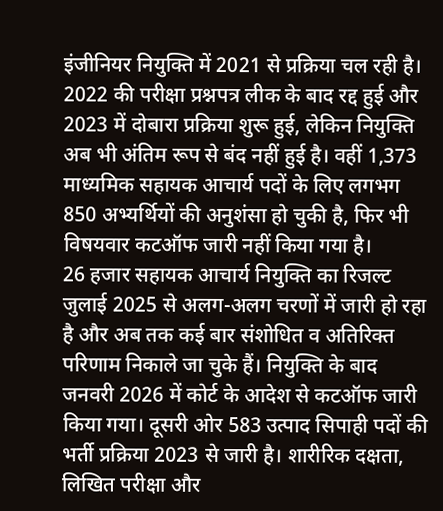इंजीनियर नियुक्ति में 2021 से प्रक्रिया चल रही है। 2022 की परीक्षा प्रश्नपत्र लीक के बाद रद्द हुई और 2023 में दोबारा प्रक्रिया शुरू हुई, लेकिन नियुक्ति अब भी अंतिम रूप से बंद नहीं हुई है। वहीं 1,373 माध्यमिक सहायक आचार्य पदों के लिए लगभग 850 अभ्यर्थियों की अनुशंसा हो चुकी है, फिर भी विषयवार कटऑफ जारी नहीं किया गया है।
26 हजार सहायक आचार्य नियुक्ति का रिजल्ट जुलाई 2025 से अलग-अलग चरणों में जारी हो रहा है और अब तक कई बार संशोधित व अतिरिक्त परिणाम निकाले जा चुके हैं। नियुक्ति के बाद जनवरी 2026 में कोर्ट के आदेश से कटऑफ जारी किया गया। दूसरी ओर 583 उत्पाद सिपाही पदों की भर्ती प्रक्रिया 2023 से जारी है। शारीरिक दक्षता, लिखित परीक्षा और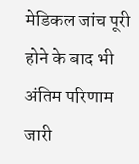मेडिकल जांच पूरी होने के बाद भी अंतिम परिणाम जारी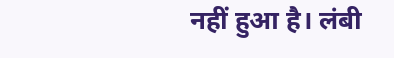नहीं हुआ है। लंबी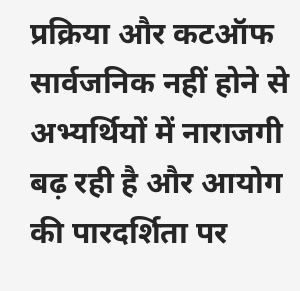प्रक्रिया और कटऑफ सार्वजनिक नहीं होने से अभ्यर्थियों में नाराजगी बढ़ रही है और आयोग की पारदर्शिता पर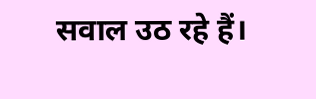सवाल उठ रहे हैं।